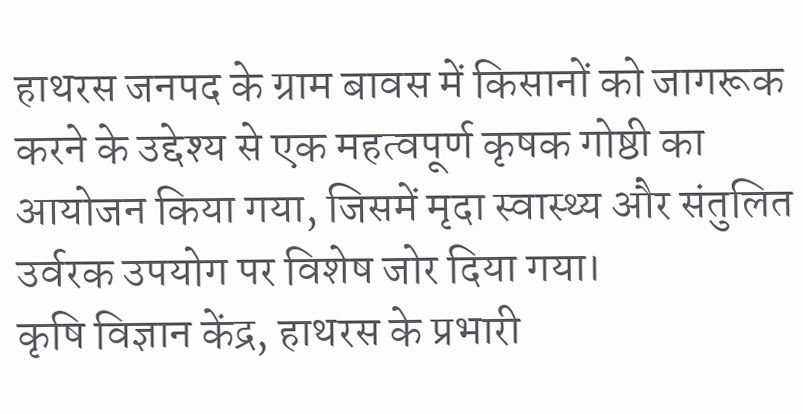हाथरस जनपद के ग्राम बावस में किसानों को जागरूक करने के उद्देश्य से एक महत्वपूर्ण कृषक गोष्ठी का आयोजन किया गया, जिसमें मृदा स्वास्थ्य और संतुलित उर्वरक उपयोग पर विशेष जोर दिया गया।
कृषि विज्ञान केंद्र, हाथरस के प्रभारी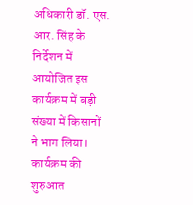अधिकारी डॉ. एस. आर. सिंह के निर्देशन में आयोजित इस कार्यक्रम में बड़ी संख्या में किसानों ने भाग लिया। कार्यक्रम की शुरुआत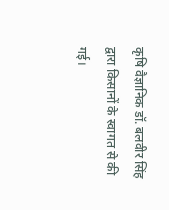कृषि वैज्ञानिक डॉ. बलवीर सिंह द्वारा किसानों के स्वागत से की गई।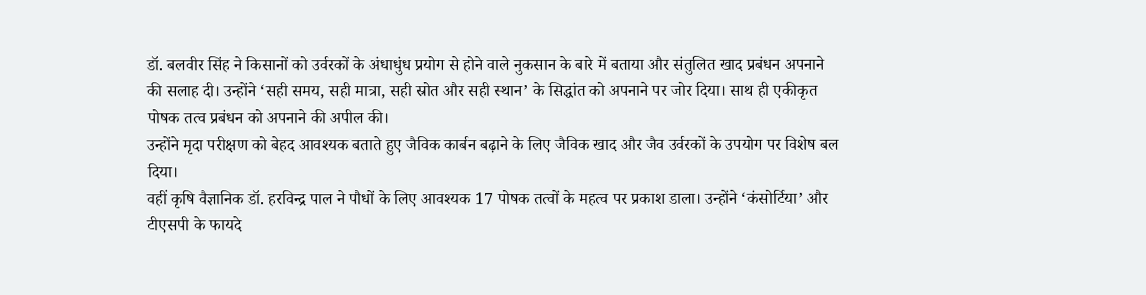डॉ. बलवीर सिंह ने किसानों को उर्वरकों के अंधाधुंध प्रयोग से होने वाले नुकसान के बारे में बताया और संतुलित खाद प्रबंधन अपनाने की सलाह दी। उन्होंने ‘सही समय, सही मात्रा, सही स्रोत और सही स्थान’ के सिद्धांत को अपनाने पर जोर दिया। साथ ही एकीकृत पोषक तत्व प्रबंधन को अपनाने की अपील की।
उन्होंने मृदा परीक्षण को बेहद आवश्यक बताते हुए जैविक कार्बन बढ़ाने के लिए जैविक खाद और जैव उर्वरकों के उपयोग पर विशेष बल दिया।
वहीं कृषि वैज्ञानिक डॉ. हरविन्द्र पाल ने पौधों के लिए आवश्यक 17 पोषक तत्वों के महत्व पर प्रकाश डाला। उन्होंने ‘कंसोर्टिया’ और टीएसपी के फायदे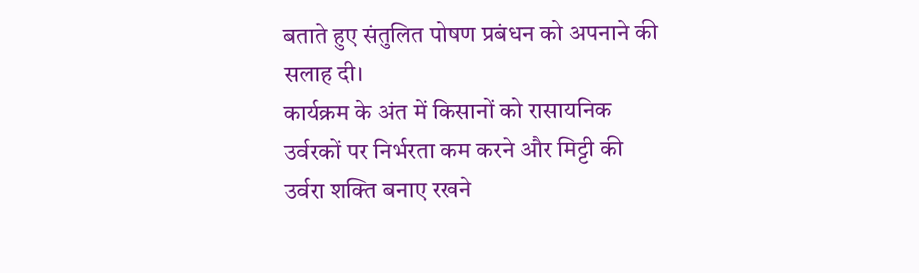बताते हुए संतुलित पोषण प्रबंधन को अपनाने की सलाह दी।
कार्यक्रम के अंत में किसानों को रासायनिक उर्वरकों पर निर्भरता कम करने और मिट्टी की उर्वरा शक्ति बनाए रखने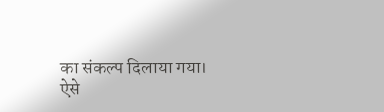का संकल्प दिलाया गया।
ऐसे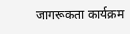जागरूकता कार्यक्रम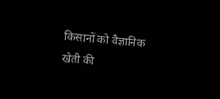किसानों को वैज्ञानिक खेती की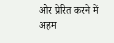ओर प्रेरित करने में अहम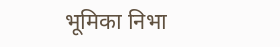भूमिका निभा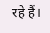रहे हैं।